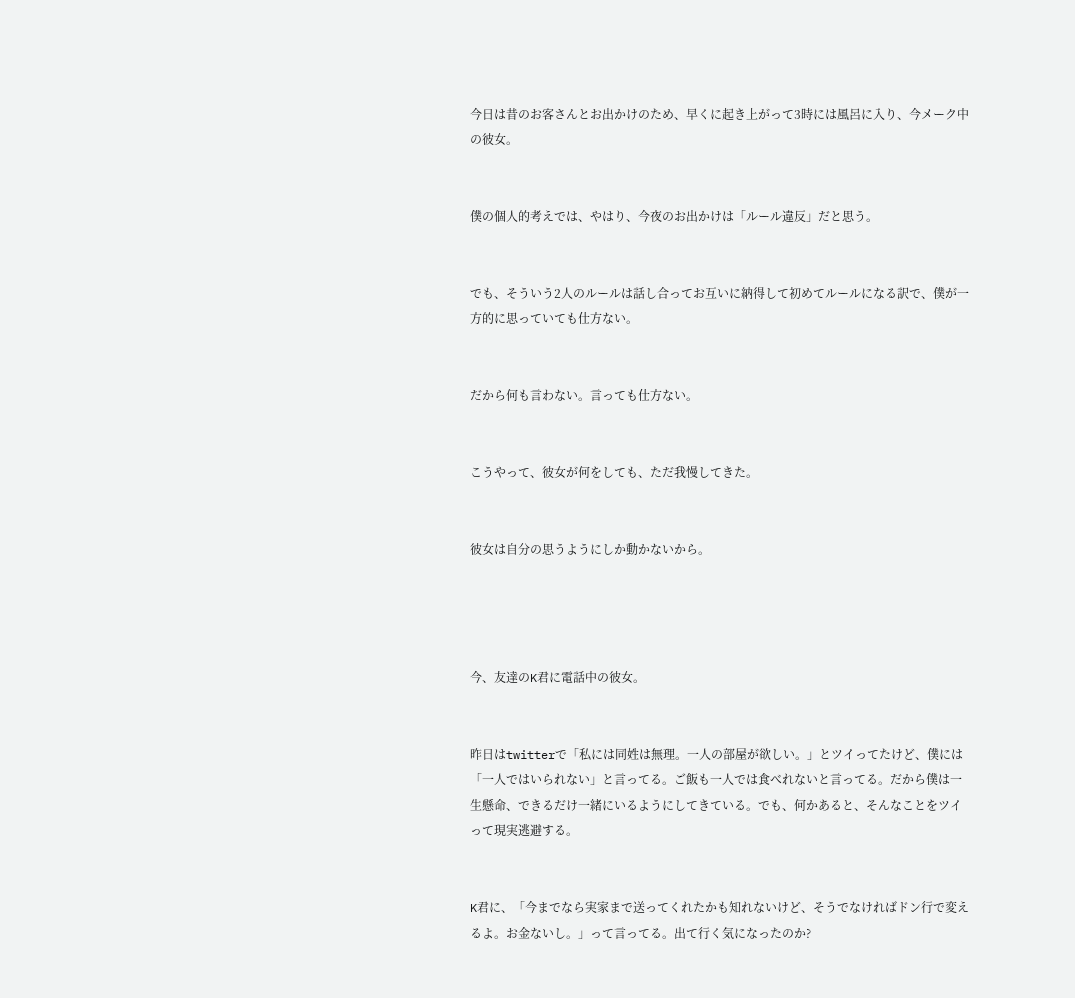今日は昔のお客さんとお出かけのため、早くに起き上がって3時には風呂に入り、今メーク中の彼女。


僕の個人的考えでは、やはり、今夜のお出かけは「ルール違反」だと思う。


でも、そういう2人のルールは話し合ってお互いに納得して初めてルールになる訳で、僕が一方的に思っていても仕方ない。


だから何も言わない。言っても仕方ない。


こうやって、彼女が何をしても、ただ我慢してきた。


彼女は自分の思うようにしか動かないから。




今、友達のK君に電話中の彼女。


昨日はtwitterで「私には同姓は無理。一人の部屋が欲しい。」とツイってたけど、僕には「一人ではいられない」と言ってる。ご飯も一人では食べれないと言ってる。だから僕は一生懸命、できるだけ一緒にいるようにしてきている。でも、何かあると、そんなことをツイって現実逃避する。


K君に、「今までなら実家まで送ってくれたかも知れないけど、そうでなければドン行で変えるよ。お金ないし。」って言ってる。出て行く気になったのか?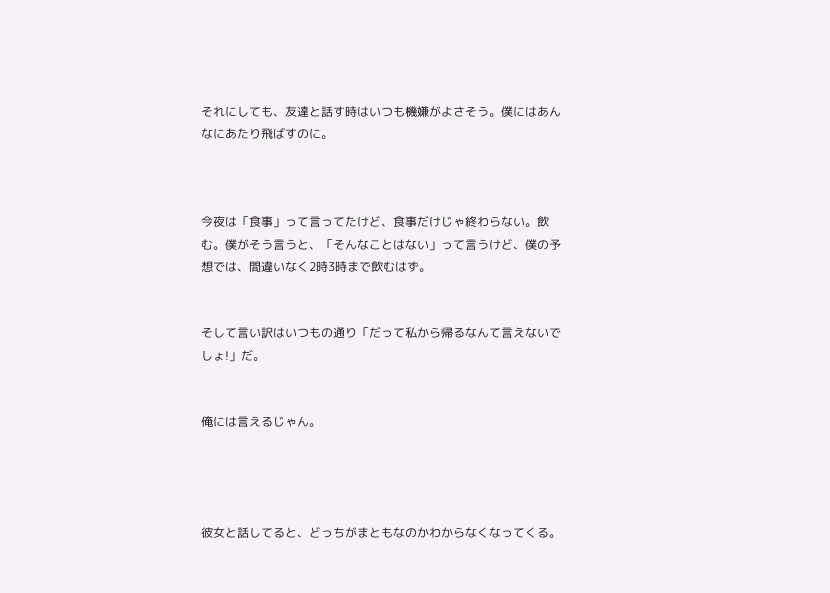それにしても、友達と話す時はいつも機嫌がよさそう。僕にはあんなにあたり飛ばすのに。



今夜は「食事」って言ってたけど、食事だけじゃ終わらない。飲む。僕がそう言うと、「そんなことはない」って言うけど、僕の予想では、間違いなく2時3時まで飲むはず。


そして言い訳はいつもの通り「だって私から帰るなんて言えないでしょ!」だ。


俺には言えるじゃん。




彼女と話してると、どっちがまともなのかわからなくなってくる。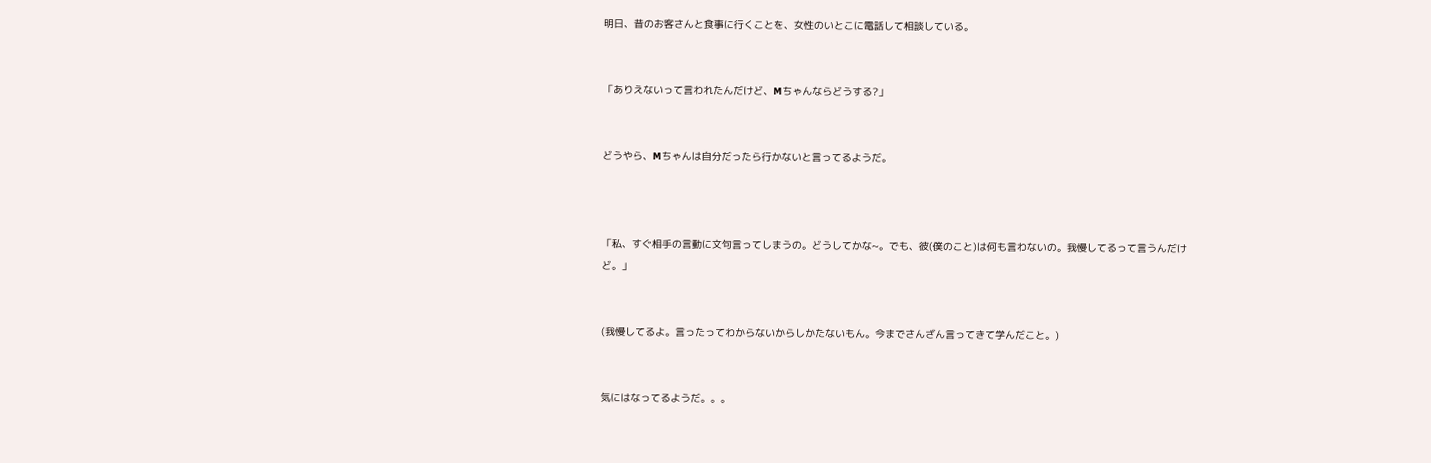明日、昔のお客さんと食事に行くことを、女性のいとこに電話して相談している。


「ありえないって言われたんだけど、Mちゃんならどうする?」


どうやら、Mちゃんは自分だったら行かないと言ってるようだ。



「私、すぐ相手の言動に文句言ってしまうの。どうしてかな~。でも、彼(僕のこと)は何も言わないの。我慢してるって言うんだけど。」


(我慢してるよ。言ったってわからないからしかたないもん。今までさんざん言ってきて学んだこと。)


気にはなってるようだ。。。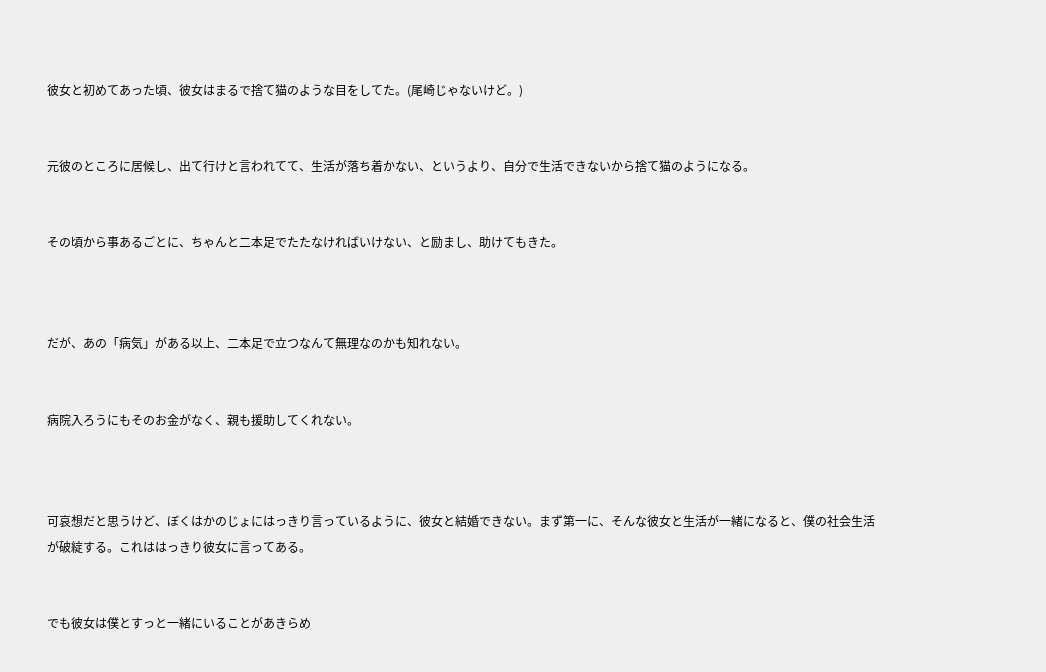彼女と初めてあった頃、彼女はまるで捨て猫のような目をしてた。(尾崎じゃないけど。)


元彼のところに居候し、出て行けと言われてて、生活が落ち着かない、というより、自分で生活できないから捨て猫のようになる。


その頃から事あるごとに、ちゃんと二本足でたたなければいけない、と励まし、助けてもきた。



だが、あの「病気」がある以上、二本足で立つなんて無理なのかも知れない。


病院入ろうにもそのお金がなく、親も援助してくれない。



可哀想だと思うけど、ぼくはかのじょにはっきり言っているように、彼女と結婚できない。まず第一に、そんな彼女と生活が一緒になると、僕の社会生活が破綻する。これははっきり彼女に言ってある。


でも彼女は僕とすっと一緒にいることがあきらめ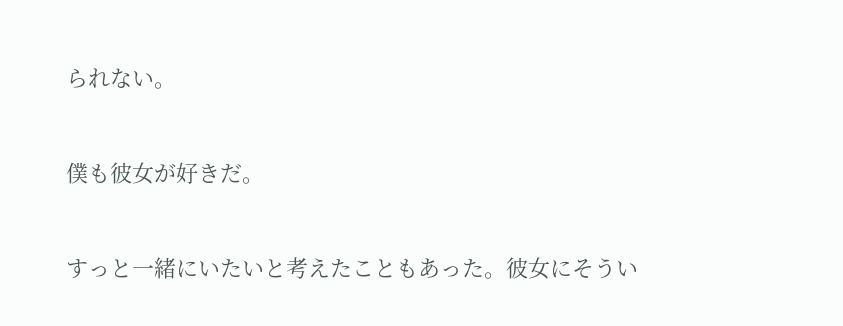られない。


僕も彼女が好きだ。


すっと一緒にいたいと考えたこともあった。彼女にそうい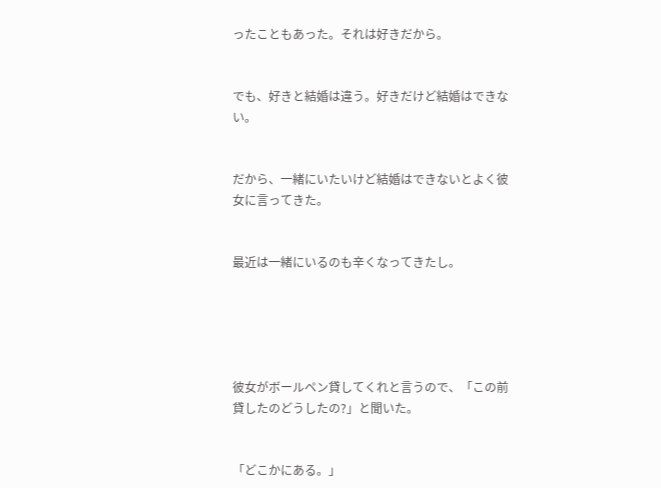ったこともあった。それは好きだから。


でも、好きと結婚は違う。好きだけど結婚はできない。


だから、一緒にいたいけど結婚はできないとよく彼女に言ってきた。


最近は一緒にいるのも辛くなってきたし。





彼女がボールペン貸してくれと言うので、「この前貸したのどうしたの?」と聞いた。


「どこかにある。」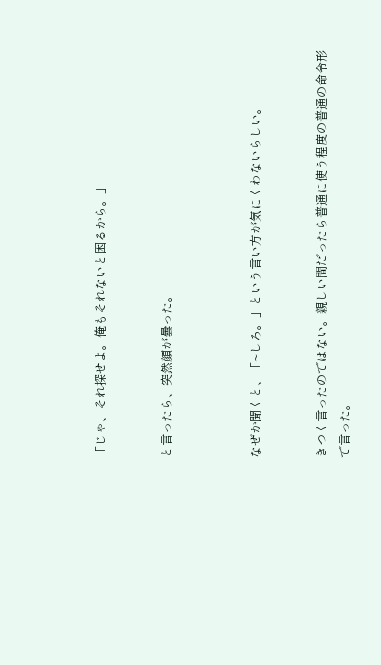「じゃ、それ探せよ。俺もそれないと困るから。」


と言ったら、突然顔が曇った。



なぜか聞くと、「~しろ。」という言い方が気にくわないらしい。


きつく言ったのではない。親しい間だったら普通に使う程度の普通の命令形で言った。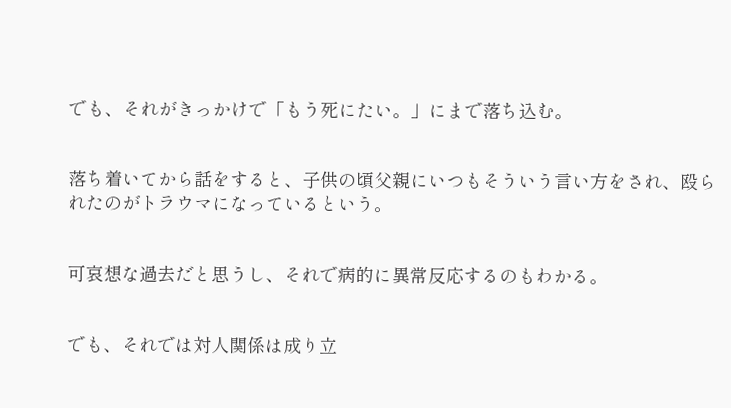でも、それがきっかけで「もう死にたい。」にまで落ち込む。


落ち着いてから話をすると、子供の頃父親にいつもそういう言い方をされ、殴られたのがトラウマになっているという。


可哀想な過去だと思うし、それで病的に異常反応するのもわかる。


でも、それでは対人関係は成り立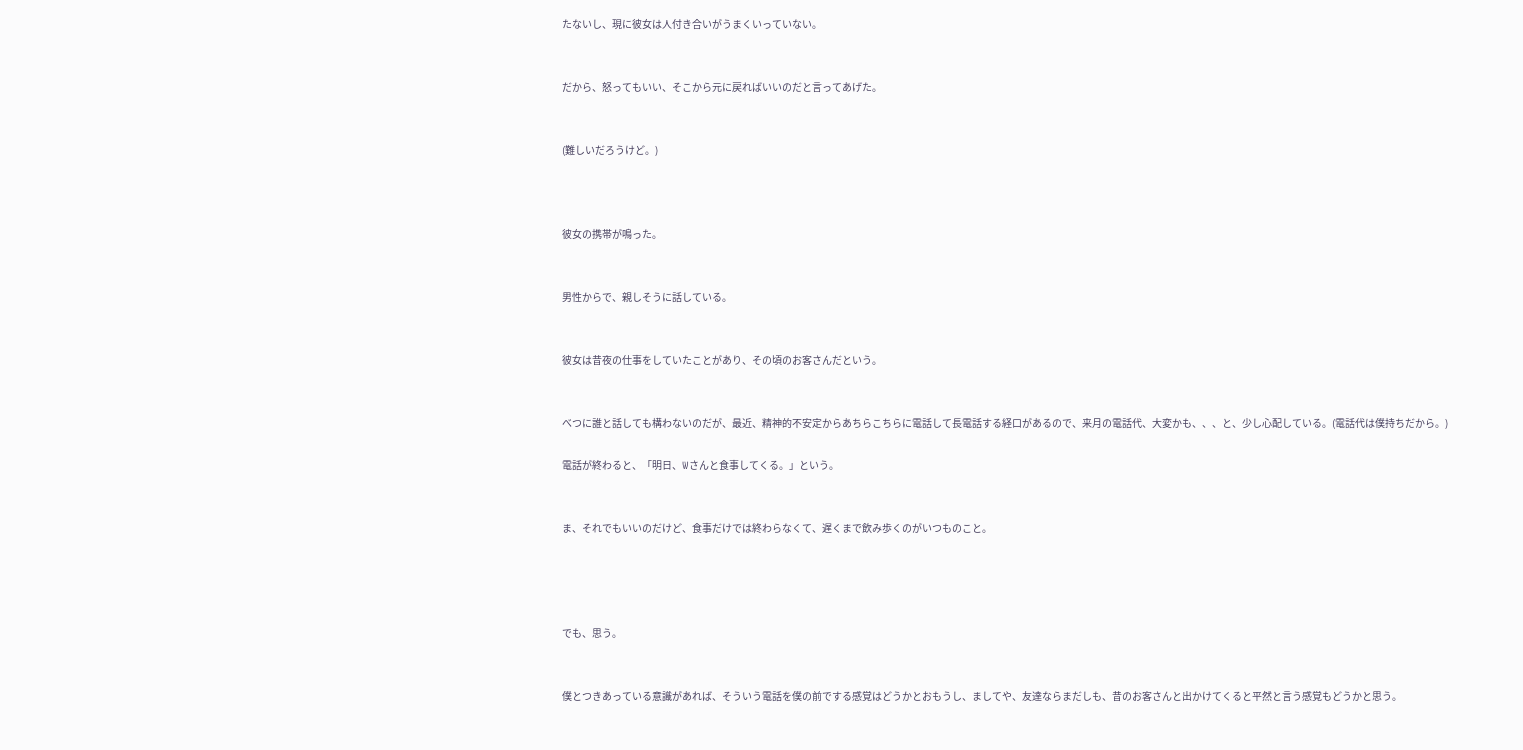たないし、現に彼女は人付き合いがうまくいっていない。


だから、怒ってもいい、そこから元に戻ればいいのだと言ってあげた。


(難しいだろうけど。)



彼女の携帯が鳴った。


男性からで、親しそうに話している。


彼女は昔夜の仕事をしていたことがあり、その頃のお客さんだという。


べつに誰と話しても構わないのだが、最近、精神的不安定からあちらこちらに電話して長電話する経口があるので、来月の電話代、大変かも、、、と、少し心配している。(電話代は僕持ちだから。)

電話が終わると、「明日、Wさんと食事してくる。」という。


ま、それでもいいのだけど、食事だけでは終わらなくて、遅くまで飲み歩くのがいつものこと。




でも、思う。


僕とつきあっている意識があれば、そういう電話を僕の前でする感覚はどうかとおもうし、ましてや、友達ならまだしも、昔のお客さんと出かけてくると平然と言う感覚もどうかと思う。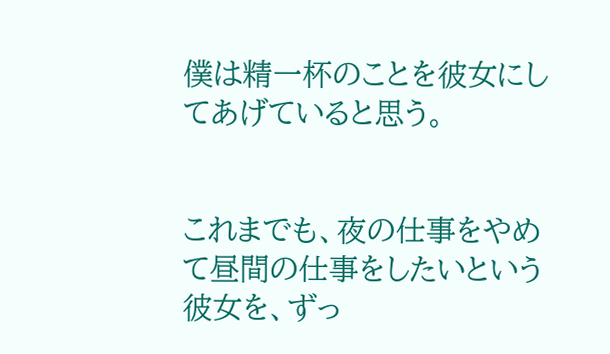僕は精一杯のことを彼女にしてあげていると思う。


これまでも、夜の仕事をやめて昼間の仕事をしたいという彼女を、ずっ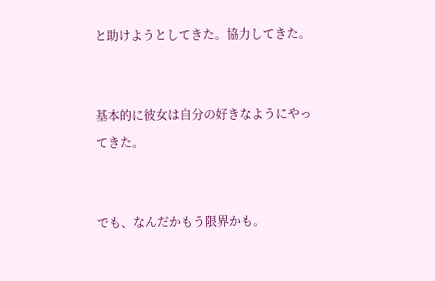と助けようとしてきた。協力してきた。


基本的に彼女は自分の好きなようにやってきた。


でも、なんだかもう限界かも。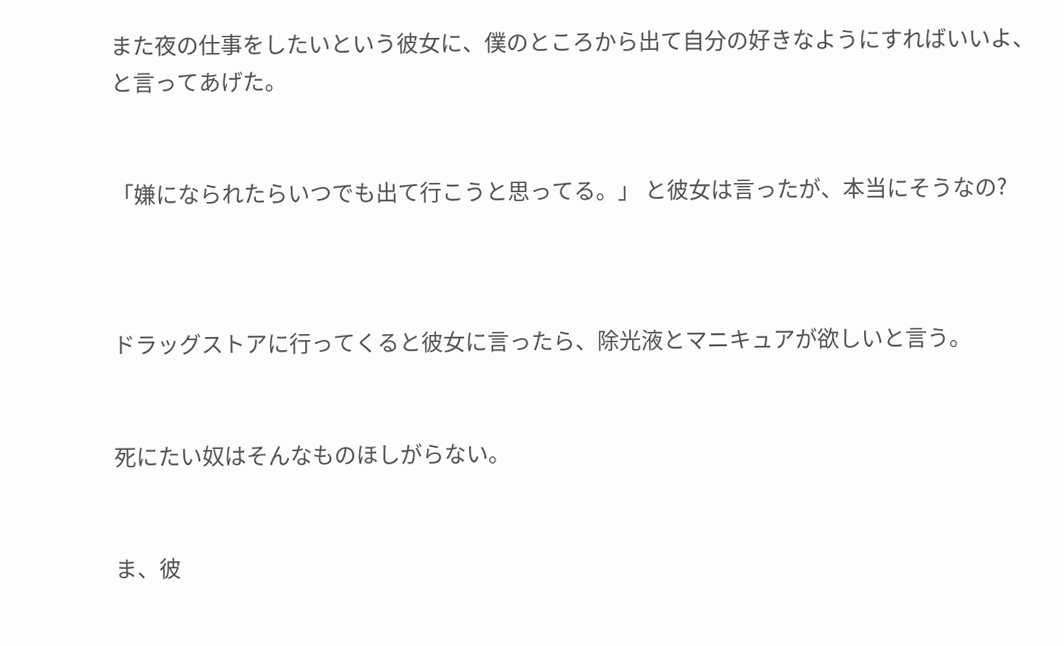また夜の仕事をしたいという彼女に、僕のところから出て自分の好きなようにすればいいよ、と言ってあげた。


「嫌になられたらいつでも出て行こうと思ってる。」 と彼女は言ったが、本当にそうなの?



ドラッグストアに行ってくると彼女に言ったら、除光液とマニキュアが欲しいと言う。


死にたい奴はそんなものほしがらない。


ま、彼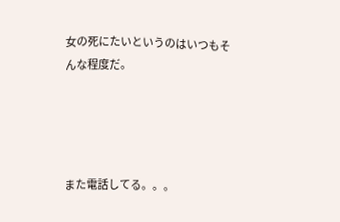女の死にたいというのはいつもそんな程度だ。




また電話してる。。。